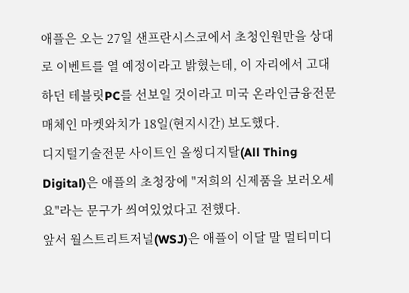애플은 오는 27일 샌프란시스코에서 초청인원만을 상대로 이벤트를 열 예정이라고 밝혔는데, 이 자리에서 고대하던 테블릿PC를 선보일 것이라고 미국 온라인금융전문매체인 마켓와치가 18일(현지시간) 보도했다.
디지털기술전문 사이트인 올씽디지탈(All Thing Digital)은 애플의 초청장에 "저희의 신제품을 보러오세요"라는 문구가 씌여있었다고 전했다.
앞서 월스트리트저널(WSJ)은 애플이 이달 말 멀티미디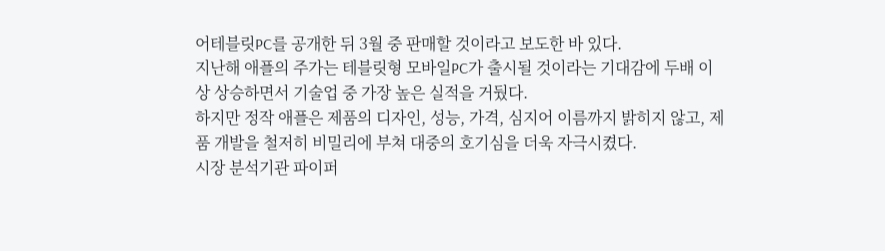어테블릿PC를 공개한 뒤 3월 중 판매할 것이라고 보도한 바 있다.
지난해 애플의 주가는 테블릿형 모바일PC가 출시될 것이라는 기대감에 두배 이상 상승하면서 기술업 중 가장 높은 실적을 거뒀다.
하지만 정작 애플은 제품의 디자인, 성능, 가격, 심지어 이름까지 밝히지 않고, 제품 개발을 철저히 비밀리에 부쳐 대중의 호기심을 더욱 자극시켰다.
시장 분석기관 파이퍼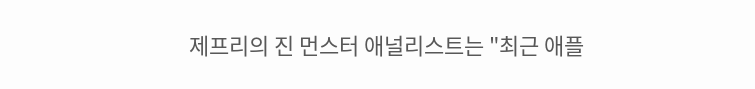제프리의 진 먼스터 애널리스트는 "최근 애플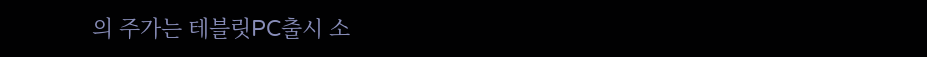의 주가는 테블릿PC출시 소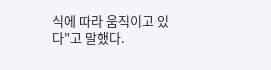식에 따라 움직이고 있다"고 말했다.